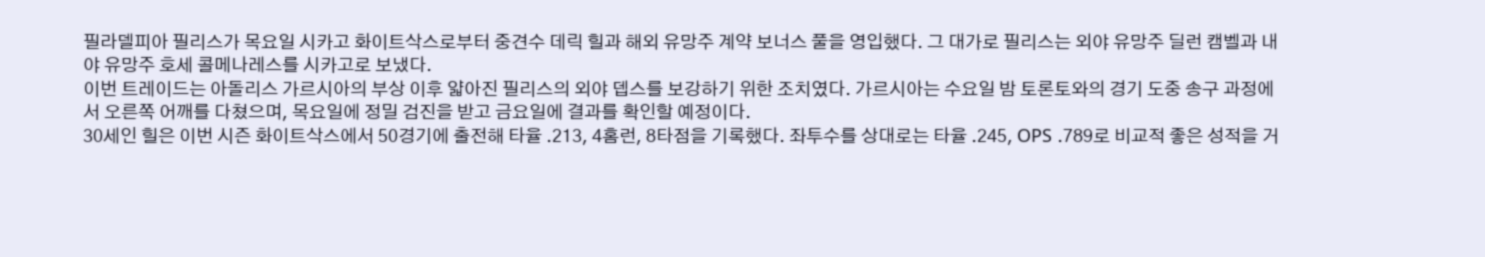필라델피아 필리스가 목요일 시카고 화이트삭스로부터 중견수 데릭 힐과 해외 유망주 계약 보너스 풀을 영입했다. 그 대가로 필리스는 외야 유망주 딜런 캠벨과 내야 유망주 호세 콜메나레스를 시카고로 보냈다.
이번 트레이드는 아돌리스 가르시아의 부상 이후 얇아진 필리스의 외야 뎁스를 보강하기 위한 조치였다. 가르시아는 수요일 밤 토론토와의 경기 도중 송구 과정에서 오른쪽 어깨를 다쳤으며, 목요일에 정밀 검진을 받고 금요일에 결과를 확인할 예정이다.
30세인 힐은 이번 시즌 화이트삭스에서 50경기에 출전해 타율 .213, 4홈런, 8타점을 기록했다. 좌투수를 상대로는 타율 .245, OPS .789로 비교적 좋은 성적을 거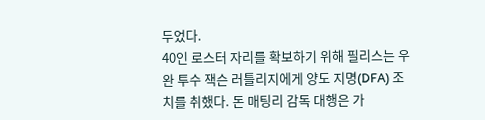두었다.
40인 로스터 자리를 확보하기 위해 필리스는 우완 투수 잭슨 러틀리지에게 양도 지명(DFA) 조치를 취했다. 돈 매팅리 감독 대행은 가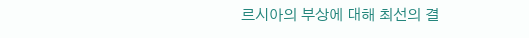르시아의 부상에 대해 최선의 결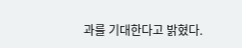과를 기대한다고 밝혔다.